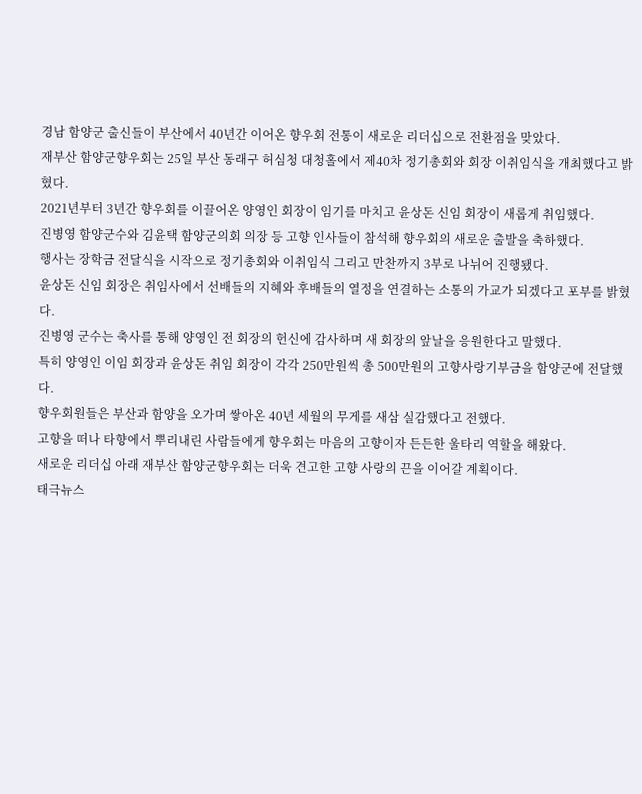경남 함양군 출신들이 부산에서 40년간 이어온 향우회 전통이 새로운 리더십으로 전환점을 맞았다.
재부산 함양군향우회는 25일 부산 동래구 허심청 대청홀에서 제40차 정기총회와 회장 이취임식을 개최했다고 밝혔다.
2021년부터 3년간 향우회를 이끌어온 양영인 회장이 임기를 마치고 윤상돈 신임 회장이 새롭게 취임했다.
진병영 함양군수와 김윤택 함양군의회 의장 등 고향 인사들이 참석해 향우회의 새로운 출발을 축하했다.
행사는 장학금 전달식을 시작으로 정기총회와 이취임식 그리고 만찬까지 3부로 나뉘어 진행됐다.
윤상돈 신임 회장은 취임사에서 선배들의 지혜와 후배들의 열정을 연결하는 소통의 가교가 되겠다고 포부를 밝혔다.
진병영 군수는 축사를 통해 양영인 전 회장의 헌신에 감사하며 새 회장의 앞날을 응원한다고 말했다.
특히 양영인 이임 회장과 윤상돈 취임 회장이 각각 250만원씩 총 500만원의 고향사랑기부금을 함양군에 전달했다.
향우회원들은 부산과 함양을 오가며 쌓아온 40년 세월의 무게를 새삼 실감했다고 전했다.
고향을 떠나 타향에서 뿌리내린 사람들에게 향우회는 마음의 고향이자 든든한 울타리 역할을 해왔다.
새로운 리더십 아래 재부산 함양군향우회는 더욱 견고한 고향 사랑의 끈을 이어갈 계획이다.
태극뉴스